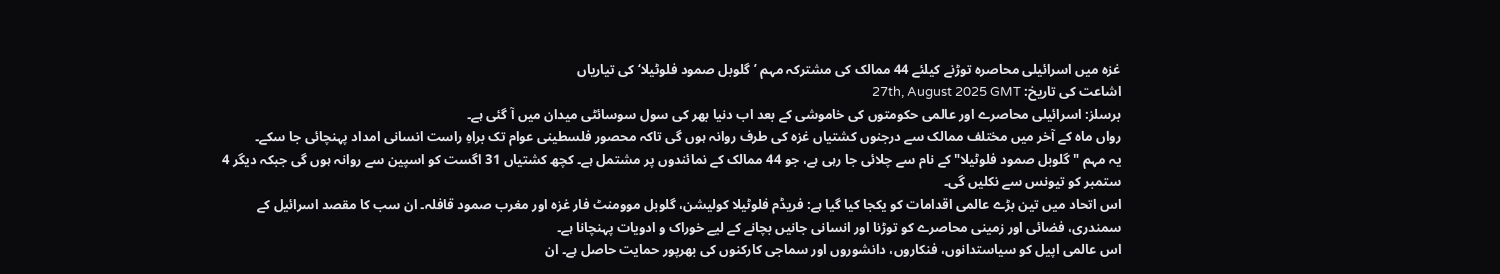غزہ میں اسرائیلی محاصرہ توڑنے کیلئے 44 ممالک کی مشترکہ مہم ’گلوبل صمود فلوٹیلا‘ کی تیاریاں
اشاعت کی تاریخ: 27th, August 2025 GMT
برسلز: اسرائیلی محاصرے اور عالمی حکومتوں کی خاموشی کے بعد اب دنیا بھر کی سول سوسائٹی میدان میں آ گئی ہے۔
رواں ماہ کے آخر میں مختلف ممالک سے درجنوں کشتیاں غزہ کی طرف روانہ ہوں گی تاکہ محصور فلسطینی عوام تک براہِ راست انسانی امداد پہنچائی جا سکے۔
یہ مہم "گلوبل صمود فلوٹیلا" کے نام سے چلائی جا رہی ہے، جو 44 ممالک کے نمائندوں پر مشتمل ہے۔ کچھ کشتیاں 31 اگست کو اسپین سے روانہ ہوں گی جبکہ دیگر 4 ستمبر کو تیونس سے نکلیں گی۔
اس اتحاد میں تین بڑے عالمی اقدامات کو یکجا کیا گیا ہے: فریڈم فلوٹیلا کولیشن، گلوبل موومنٹ فار غزہ اور مغرب صمود قافلہ۔ ان سب کا مقصد اسرائیل کے سمندری، فضائی اور زمینی محاصرے کو توڑنا اور انسانی جانیں بچانے کے لیے خوراک و ادویات پہنچانا ہے۔
اس عالمی اپیل کو سیاستدانوں، فنکاروں، دانشوروں اور سماجی کارکنوں کی بھرپور حمایت حاصل ہے۔ ان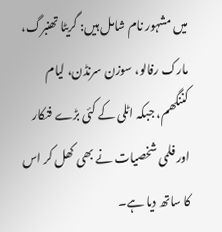میں مشہور نام شامل ہیں: گریٹا تھنبرگ، مارک رفالو، سوزن سرنڈن، لیام کننگھم، جبکہ اٹلی کے کئی بڑے فنکار اور فلمی شخصیات نے بھی کھل کر اس کا ساتھ دیا ہے۔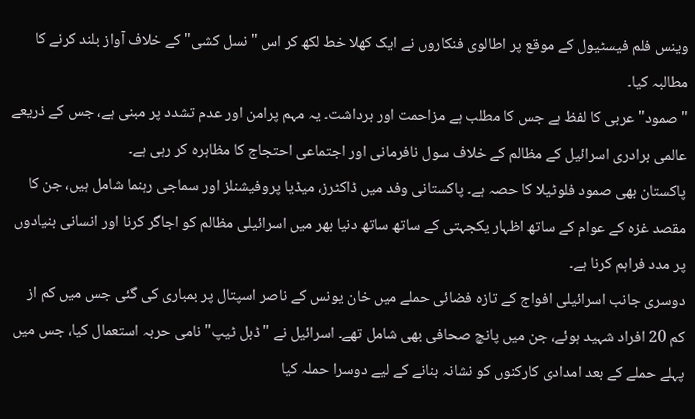وینس فلم فیسٹیول کے موقع پر اطالوی فنکاروں نے ایک کھلا خط لکھ کر اس "نسل کشی" کے خلاف آواز بلند کرنے کا مطالبہ کیا۔
"صمود" عربی کا لفظ ہے جس کا مطلب ہے مزاحمت اور برداشت۔ یہ مہم پرامن اور عدم تشدد پر مبنی ہے، جس کے ذریعے عالمی برادری اسرائیل کے مظالم کے خلاف سول نافرمانی اور اجتماعی احتجاج کا مظاہرہ کر رہی ہے۔
پاکستان بھی صمود فلوٹیلا کا حصہ ہے۔ پاکستانی وفد میں ڈاکٹرز، میڈیا پروفیشنلز اور سماجی رہنما شامل ہیں، جن کا مقصد غزہ کے عوام کے ساتھ اظہار یکجہتی کے ساتھ ساتھ دنیا بھر میں اسرائیلی مظالم کو اجاگر کرنا اور انسانی بنیادوں پر مدد فراہم کرنا ہے۔
دوسری جانب اسرائیلی افواج کے تازہ فضائی حملے میں خان یونس کے ناصر اسپتال پر بمباری کی گئی جس میں کم از کم 20 افراد شہید ہوئے، جن میں پانچ صحافی بھی شامل تھے۔ اسرائیل نے "ڈبل ٹیپ" نامی حربہ استعمال کیا، جس میں پہلے حملے کے بعد امدادی کارکنوں کو نشانہ بنانے کے لیے دوسرا حملہ کیا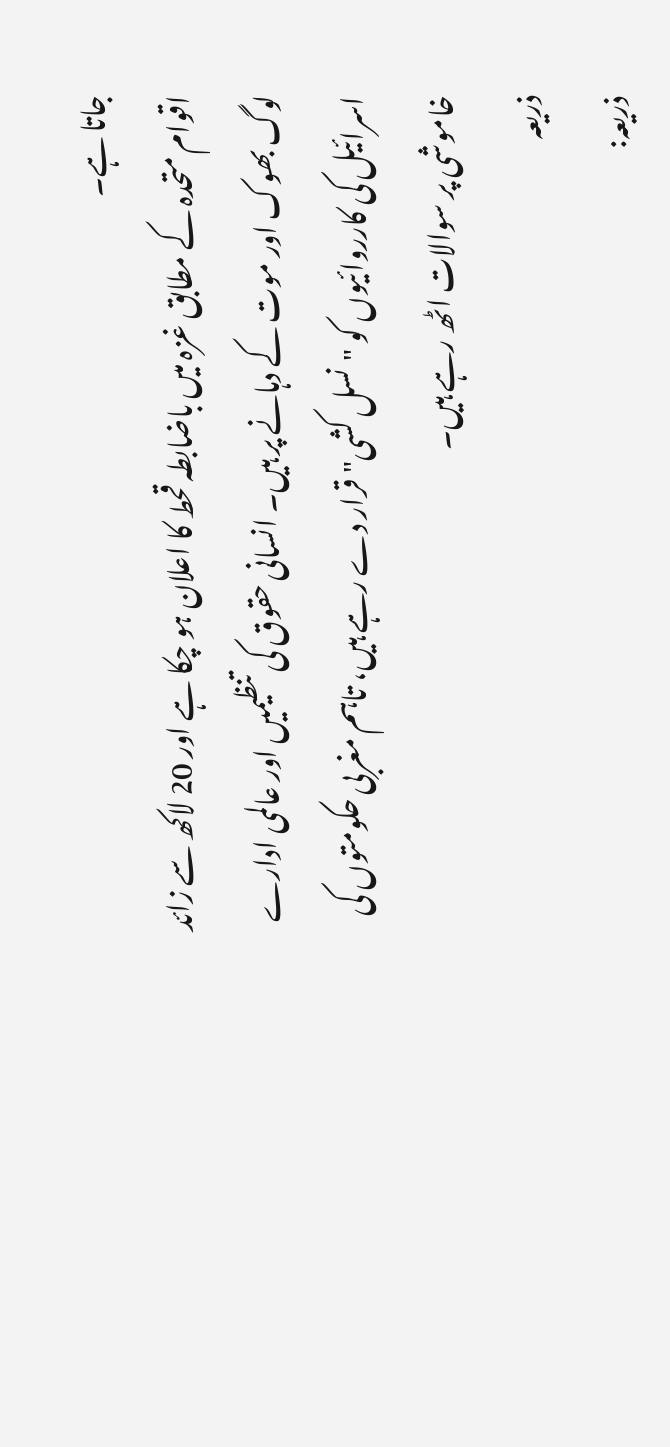جاتا ہے۔
اقوام متحدہ کے مطابق غزہ میں باضابطہ قحط کا اعلان ہو چکا ہے اور 20 لاکھ سے زائد لوگ بھوک اور موت کے دہانے پر ہیں۔ انسانی حقوق کی تنظیمیں اور عالمی ادارے اسرائیل کی کارروائیوں کو "نسل کشی" قرار دے رہے ہیں، تاہم مغربی حکومتوں کی خاموشی پر سوالات اٹھ رہے ہیں۔
ذریعہ
ذریعہ: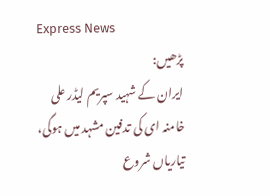Express News
پڑھیں:
ایران کے شہید سپریم لیڈر علی خامنہ ای کی تدفین مشہد میں ہوگی، تیاریاں شروع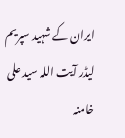ایران کے شہید سپریم لیڈر آیت اللہ سید علی خامنہ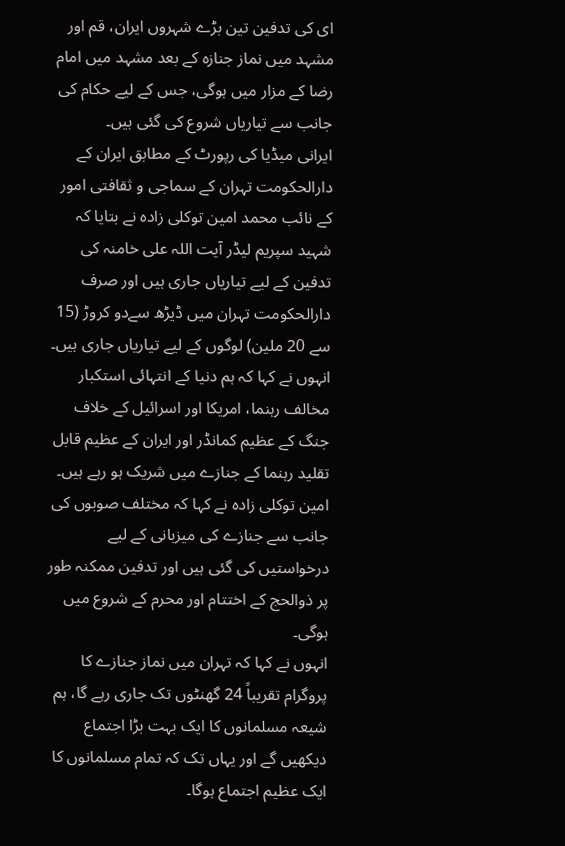ای کی تدفین تین بڑے شہروں ایران، قم اور مشہد میں نماز جنازہ کے بعد مشہد میں امام رضا کے مزار میں ہوگی، جس کے لیے حکام کی جانب سے تیاریاں شروع کی گئی ہیں۔
ایرانی میڈیا کی رپورٹ کے مطابق ایران کے دارالحکومت تہران کے سماجی و ثقافتی امور کے نائب محمد امین توکلی زادہ نے بتایا کہ شہید سپریم لیڈر آیت اللہ علی خامنہ کی تدفین کے لیے تیاریاں جاری ہیں اور صرف دارالحکومت تہران میں ڈیڑھ سےدو کروڑ (15 سے 20 ملین) لوگوں کے لیے تیاریاں جاری ہیں۔
انہوں نے کہا کہ ہم دنیا کے انتہائی استکبار مخالف رہنما، امریکا اور اسرائیل کے خلاف جنگ کے عظیم کمانڈر اور ایران کے عظیم قابل تقلید رہنما کے جنازے میں شریک ہو رہے ہیں۔
امین توکلی زادہ نے کہا کہ مختلف صوبوں کی جانب سے جنازے کی میزبانی کے لیے درخواستیں کی گئی ہیں اور تدفین ممکنہ طور پر ذوالحج کے اختتام اور محرم کے شروع میں ہوگی۔
انہوں نے کہا کہ تہران میں نماز جنازے کا پروگرام تقریباً 24 گھنٹوں تک جاری رہے گا، ہم شیعہ مسلمانوں کا ایک بہت بڑا اجتماع دیکھیں گے اور یہاں تک کہ تمام مسلمانوں کا ایک عظیم اجتماع ہوگا۔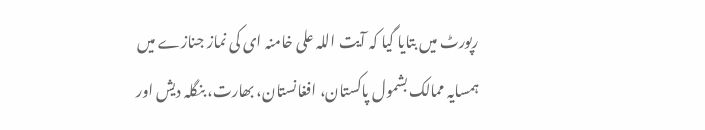رپورٹ میں بتایا گیا کہ آیت اللہ علی خامنہ ای کی نماز جنازے میں ہمسایہ ممالک بشمول پاکستان، افغانستان، بھارت، بنگلہ دیش اور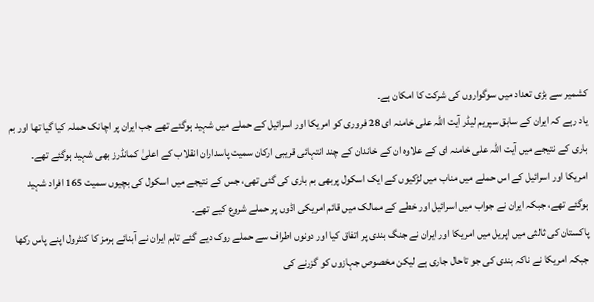کشمیر سے بڑی تعداد میں سوگواروں کی شرکت کا امکان ہے۔
یاد رہے کہ ایران کے سابق سپریم لیڈر آیت اللہ علی خامنہ ای 28 فروری کو امریکا اور اسرائیل کے حملے میں شہید ہوگئے تھے جب ایران پر اچانک حملہ کیا گیا تھا اور بم باری کے نتیجے میں آیت اللہ علی خامنہ ای کے علاوہ ان کے خاندان کے چند انتہائی قریبی ارکان سمیت پاسداران انقلاب کے اعلیٰ کمانڈرز بھی شہید ہوگئے تھے۔
امریکا اور اسرائیل کے اس حملے میں مناب میں لڑکیوں کے ایک اسکول پربھی بم باری کی گئی تھی، جس کے نتیجے میں اسکول کی بچیوں سمیت 165 افراد شہید ہوگئے تھے، جبکہ ایران نے جواب میں اسرائیل اور خطے کے ممالک میں قائم امریکی اڈوں پر حملے شروع کیے تھے۔
پاکستان کی ثالثی میں اپریل میں امریکا اور ایران نے جنگ بندی پر اتفاق کیا اور دونوں اطراف سے حملے روک دیے گئے تاہم ایران نے آبنائے ہرمز کا کنٹرول اپنے پاس رکھا جبکہ امریکا نے ناکہ بندی کی جو تاحال جاری ہے لیکن مخصوص جہازوں کو گزرنے کی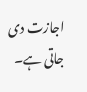اجازت دی جاتی ہے۔